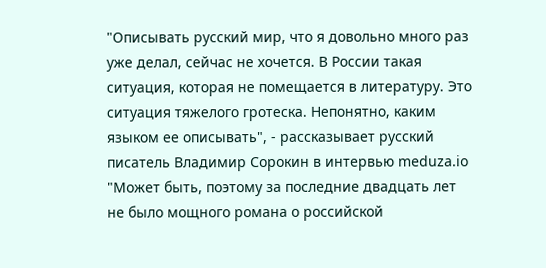"Описывать русский мир, что я довольно много раз уже делал, сейчас не хочется. В России такая ситуация, которая не помещается в литературу. Это ситуация тяжелого гротеска. Непонятно, каким языком ее описывать", - рассказывает русский писатель Владимир Сорокин в интервью meduza.io
"Может быть, поэтому за последние двадцать лет не было мощного романа о российской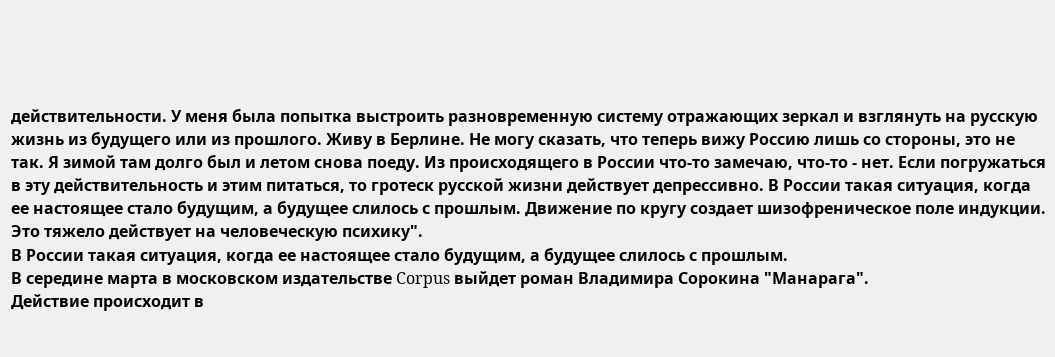действительности. У меня была попытка выстроить разновременную систему отражающих зеркал и взглянуть на русскую жизнь из будущего или из прошлого. Живу в Берлине. Не могу сказать, что теперь вижу Россию лишь со стороны, это не так. Я зимой там долго был и летом снова поеду. Из происходящего в России что-то замечаю, что-то - нет. Если погружаться в эту действительность и этим питаться, то гротеск русской жизни действует депрессивно. В России такая ситуация, когда ее настоящее стало будущим, а будущее слилось с прошлым. Движение по кругу создает шизофреническое поле индукции. Это тяжело действует на человеческую психику".
В России такая ситуация, когда ее настоящее стало будущим, а будущее слилось с прошлым.
В середине марта в московском издательстве Corpus выйдет роман Владимира Сорокина "Манарага".
Действие происходит в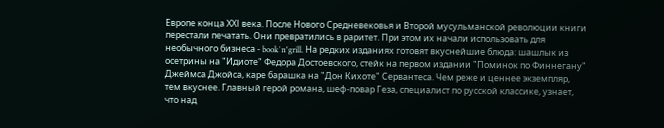Европе конца ХХІ века. После Нового Средневековья и Второй мусульманской революции книги перестали печатать. Они превратились в раритет. При этом их начали использовать для необычного бизнеса - bookʼn'grill. На редких изданиях готовят вкуснейшие блюда: шашлык из осетрины на "Идиоте" Федора Достоевского, стейк на первом издании "Поминок по Финнегану" Джеймса Джойса, каре барашка на "Дон Кихоте" Сервантеса. Чем реже и ценнее экземпляр, тем вкуснее. Главный герой романа, шеф-повар Геза, специалист по русской классике, узнает, что над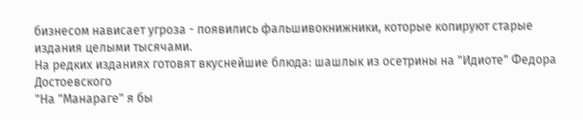бизнесом нависает угроза - появились фальшивокнижники, которые копируют старые издания целыми тысячами.
На редких изданиях готовят вкуснейшие блюда: шашлык из осетрины на "Идиоте" Федора Достоевского
"На "Манараге" я бы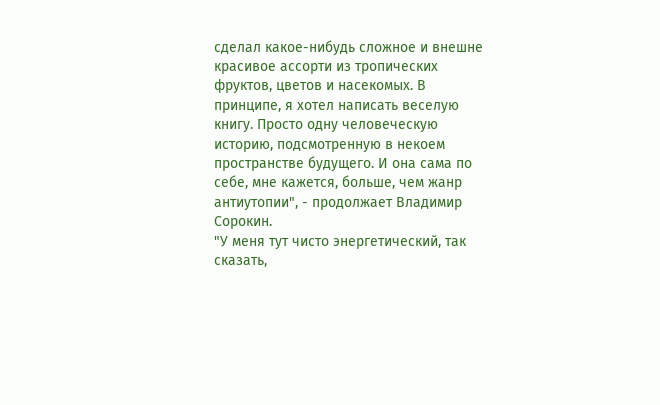сделал какое-нибудь сложное и внешне красивое ассорти из тропических фруктов, цветов и насекомых. В принципе, я хотел написать веселую книгу. Просто одну человеческую историю, подсмотренную в некоем пространстве будущего. И она сама по себе, мне кажется, больше, чем жанр антиутопии", - продолжает Владимир Сорокин.
"У меня тут чисто энергетический, так сказать,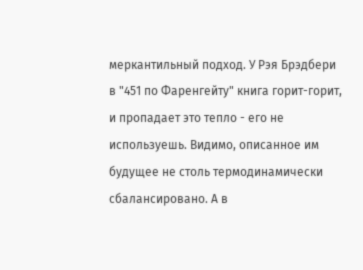меркантильный подход. У Рэя Брэдбери в "451 по Фаренгейту" книга горит-горит, и пропадает это тепло - его не используешь. Видимо, описанное им будущее не столь термодинамически сбалансировано. А в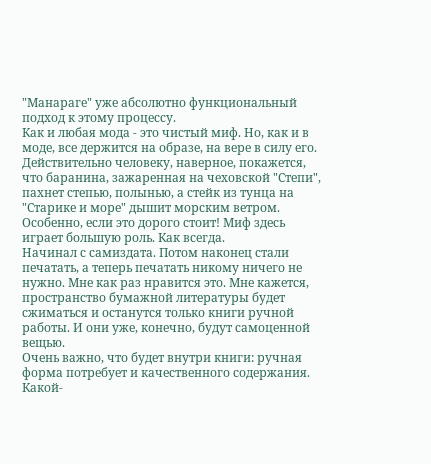"Манараге" уже абсолютно функциональный подход к этому процессу.
Как и любая мода - это чистый миф. Но, как и в моде, все держится на образе, на вере в силу его. Действительно человеку, наверное, покажется, что баранина, зажаренная на чеховской "Степи", пахнет степью, полынью, а стейк из тунца на "Старике и море" дышит морским ветром. Особенно, если это дорого стоит! Миф здесь играет большую роль. Как всегда.
Начинал с самиздата. Потом наконец стали печатать, а теперь печатать никому ничего не нужно. Мне как раз нравится это. Мне кажется, пространство бумажной литературы будет сжиматься и останутся только книги ручной работы. И они уже, конечно, будут самоценной вещью.
Очень важно, что будет внутри книги: ручная форма потребует и качественного содержания. Какой-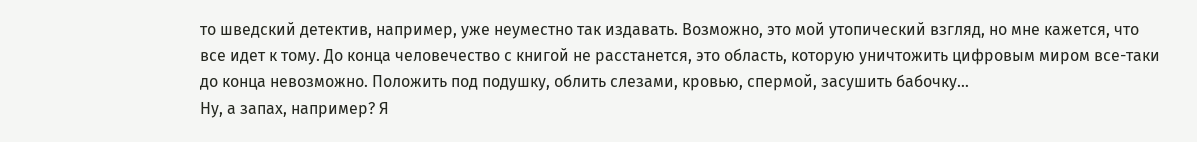то шведский детектив, например, уже неуместно так издавать. Возможно, это мой утопический взгляд, но мне кажется, что все идет к тому. До конца человечество с книгой не расстанется, это область, которую уничтожить цифровым миром все-таки до конца невозможно. Положить под подушку, облить слезами, кровью, спермой, засушить бабочку…
Ну, а запах, например? Я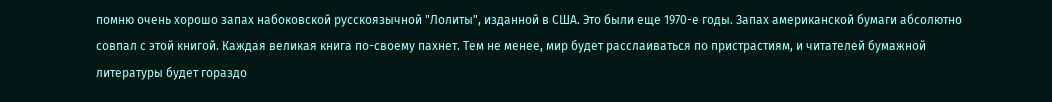помню очень хорошо запах набоковской русскоязычной "Лолиты", изданной в США. Это были еще 1970-е годы. Запах американской бумаги абсолютно совпал с этой книгой. Каждая великая книга по-своему пахнет. Тем не менее, мир будет расслаиваться по пристрастиям, и читателей бумажной литературы будет гораздо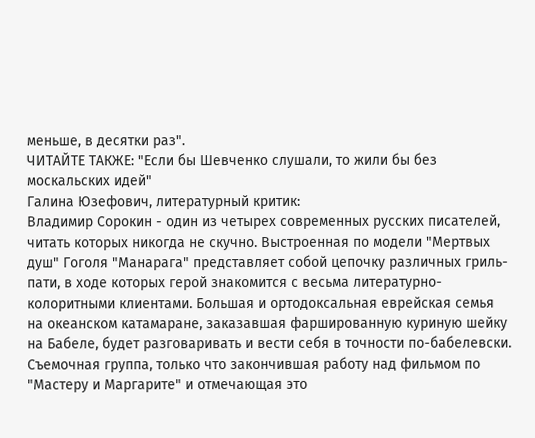меньше, в десятки раз".
ЧИТАЙТЕ ТАКЖЕ: "Если бы Шевченко слушали, то жили бы без москальских идей"
Галина Юзефович, литературный критик:
Владимир Сорокин - один из четырех современных русских писателей, читать которых никогда не скучно. Выстроенная по модели "Мертвых душ" Гоголя "Манарага" представляет собой цепочку различных гриль-пати, в ходе которых герой знакомится с весьма литературно-колоритными клиентами. Большая и ортодоксальная еврейская семья на океанском катамаране, заказавшая фаршированную куриную шейку на Бабеле, будет разговаривать и вести себя в точности по-бабелевски. Съемочная группа, только что закончившая работу над фильмом по "Мастеру и Маргарите" и отмечающая это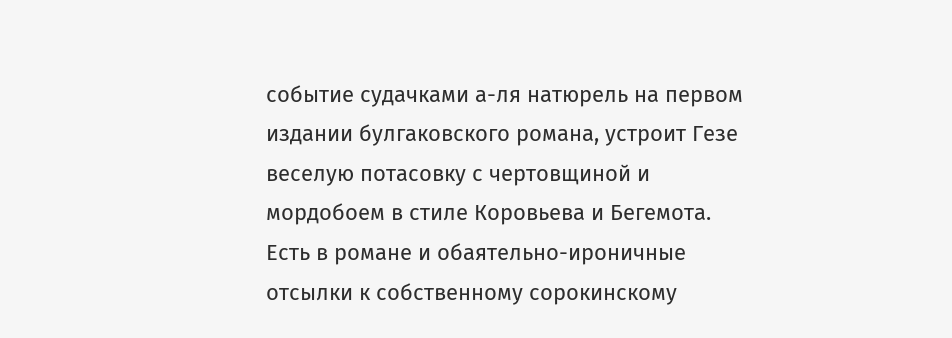событие судачками а-ля натюрель на первом издании булгаковского романа, устроит Гезе веселую потасовку с чертовщиной и мордобоем в стиле Коровьева и Бегемота. Есть в романе и обаятельно-ироничные отсылки к собственному сорокинскому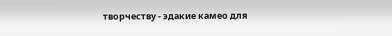творчеству - эдакие камео для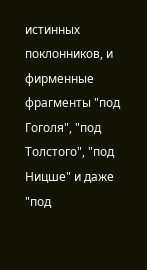истинных поклонников, и фирменные фрагменты "под Гоголя", "под Толстого", "под Ницше" и даже "под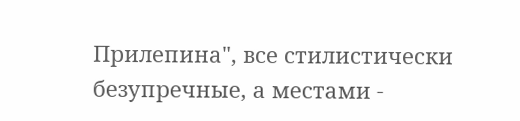Прилепина", все стилистически безупречные, а местами -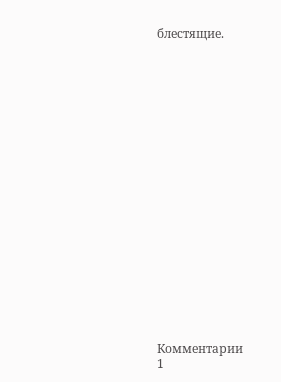блестящие.




















Комментарии
1